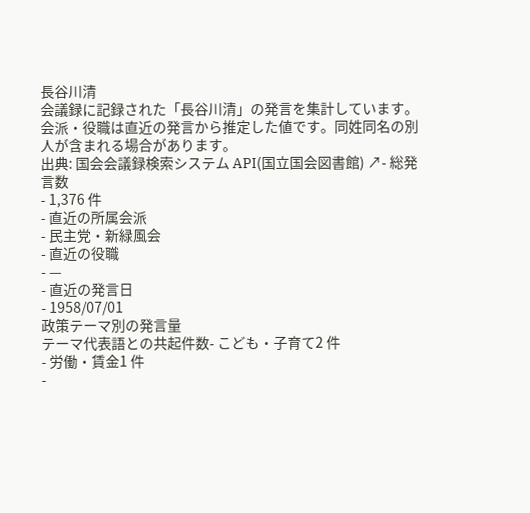長谷川清
会議録に記録された「長谷川清」の発言を集計しています。会派・役職は直近の発言から推定した値です。同姓同名の別人が含まれる場合があります。
出典: 国会会議録検索システム API(国立国会図書館) ↗- 総発言数
- 1,376 件
- 直近の所属会派
- 民主党・新緑風会
- 直近の役職
- —
- 直近の発言日
- 1958/07/01
政策テーマ別の発言量
テーマ代表語との共起件数- こども・子育て2 件
- 労働・賃金1 件
-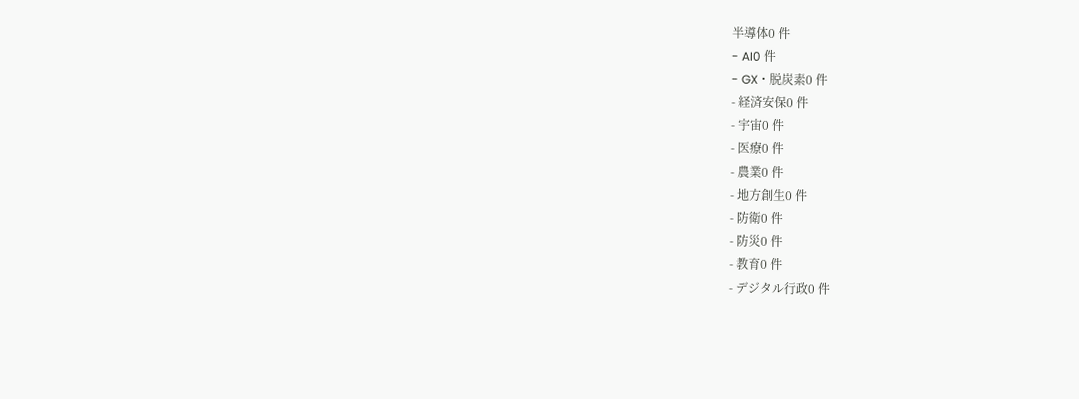半導体0 件
- AI0 件
- GX・脱炭素0 件
- 経済安保0 件
- 宇宙0 件
- 医療0 件
- 農業0 件
- 地方創生0 件
- 防衛0 件
- 防災0 件
- 教育0 件
- デジタル行政0 件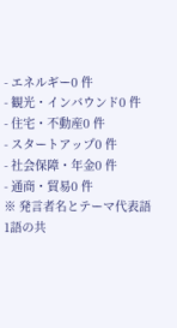- エネルギー0 件
- 観光・インバウンド0 件
- 住宅・不動産0 件
- スタートアップ0 件
- 社会保障・年金0 件
- 通商・貿易0 件
※ 発言者名とテーマ代表語1語の共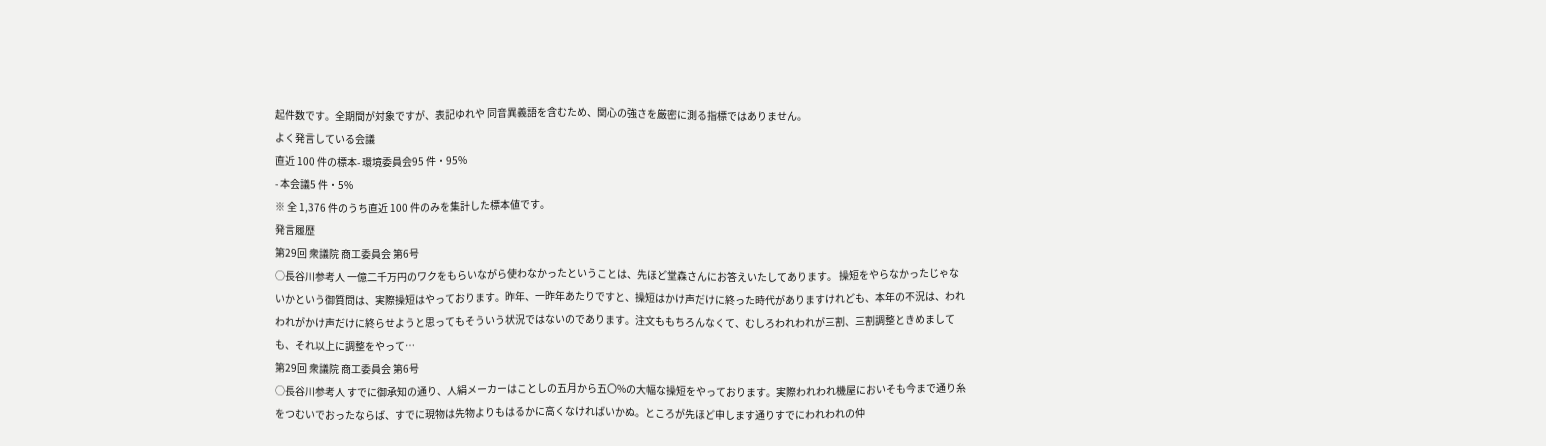起件数です。全期間が対象ですが、表記ゆれや 同音異義語を含むため、関心の強さを厳密に測る指標ではありません。
よく発言している会議
直近 100 件の標本- 環境委員会95 件・95%
- 本会議5 件・5%
※ 全 1,376 件のうち直近 100 件のみを集計した標本値です。
発言履歴
第29回 衆議院 商工委員会 第6号
○長谷川参考人 一億二千万円のワクをもらいながら使わなかったということは、先ほど堂森さんにお答えいたしてあります。 操短をやらなかったじゃないかという御質問は、実際操短はやっております。昨年、一昨年あたりですと、操短はかけ声だけに終った時代がありますけれども、本年の不況は、われわれがかけ声だけに終らせようと思ってもそういう状況ではないのであります。注文ももちろんなくて、むしろわれわれが三割、三割調整ときめましても、それ以上に調整をやって…
第29回 衆議院 商工委員会 第6号
○長谷川参考人 すでに御承知の通り、人絹メーカーはことしの五月から五〇%の大幅な操短をやっております。実際われわれ機屋においそも今まで通り糸をつむいでおったならば、すでに現物は先物よりもはるかに高くなければいかぬ。ところが先ほど申します通りすでにわれわれの仲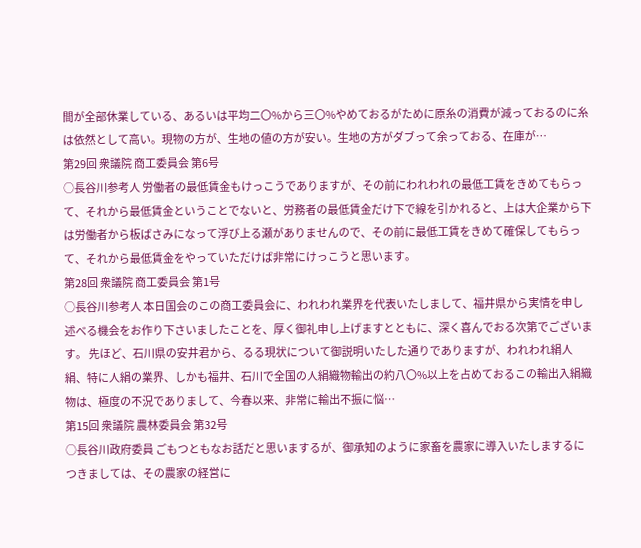間が全部休業している、あるいは平均二〇%から三〇%やめておるがために原糸の消費が減っておるのに糸は依然として高い。現物の方が、生地の値の方が安い。生地の方がダブって余っておる、在庫が…
第29回 衆議院 商工委員会 第6号
○長谷川参考人 労働者の最低賃金もけっこうでありますが、その前にわれわれの最低工賃をきめてもらって、それから最低賃金ということでないと、労務者の最低賃金だけ下で線を引かれると、上は大企業から下は労働者から板ばさみになって浮び上る瀬がありませんので、その前に最低工賃をきめて確保してもらって、それから最低賃金をやっていただけば非常にけっこうと思います。
第28回 衆議院 商工委員会 第1号
○長谷川参考人 本日国会のこの商工委員会に、われわれ業界を代表いたしまして、福井県から実情を申し述べる機会をお作り下さいましたことを、厚く御礼申し上げますとともに、深く喜んでおる次第でございます。 先ほど、石川県の安井君から、るる現状について御説明いたした通りでありますが、われわれ絹人絹、特に人絹の業界、しかも福井、石川で全国の人絹織物輸出の約八〇%以上を占めておるこの輸出入絹織物は、極度の不況でありまして、今春以来、非常に輸出不振に悩…
第15回 衆議院 農林委員会 第32号
○長谷川政府委員 ごもつともなお話だと思いまするが、御承知のように家畜を農家に導入いたしまするにつきましては、その農家の経営に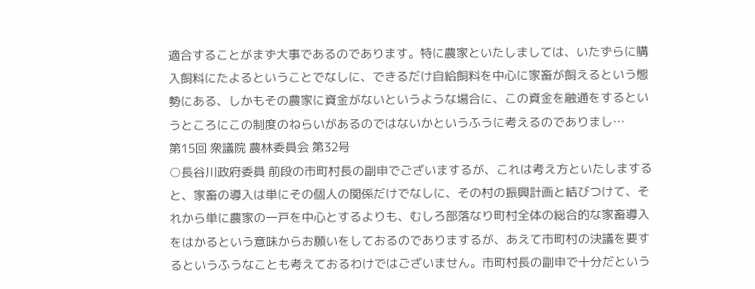適合することがまず大事であるのであります。特に農家といたしましては、いたずらに購入飼料にたよるということでなしに、できるだけ自給飼料を中心に家畜が飼えるという態勢にある、しかもその農家に資金がないというような場合に、この資金を融通をするというところにこの制度のねらいがあるのではないかというふうに考えるのでありまし…
第15回 衆議院 農林委員会 第32号
○長谷川政府委員 前段の市町村長の副申でございまするが、これは考え方といたしますると、家畜の導入は単にその個人の関係だけでなしに、その村の振興計画と結びつけて、それから単に農家の一戸を中心とするよりも、むしろ部落なり町村全体の総合的な家畜導入をはかるという意味からお願いをしておるのでありまするが、あえて市町村の決議を要するというふうなことも考えておるわけではございません。市町村長の副申で十分だという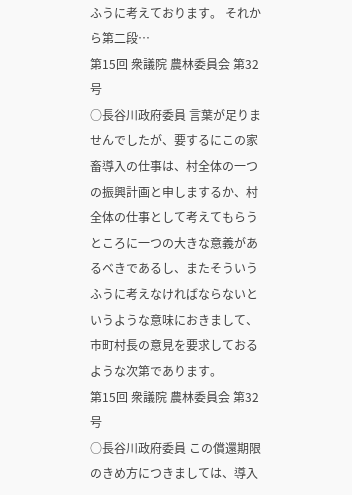ふうに考えております。 それから第二段…
第15回 衆議院 農林委員会 第32号
○長谷川政府委員 言葉が足りませんでしたが、要するにこの家畜導入の仕事は、村全体の一つの振興計画と申しまするか、村全体の仕事として考えてもらうところに一つの大きな意義があるベきであるし、またそういうふうに考えなければならないというような意味におきまして、市町村長の意見を要求しておるような次第であります。
第15回 衆議院 農林委員会 第32号
○長谷川政府委員 この償還期限のきめ方につきましては、導入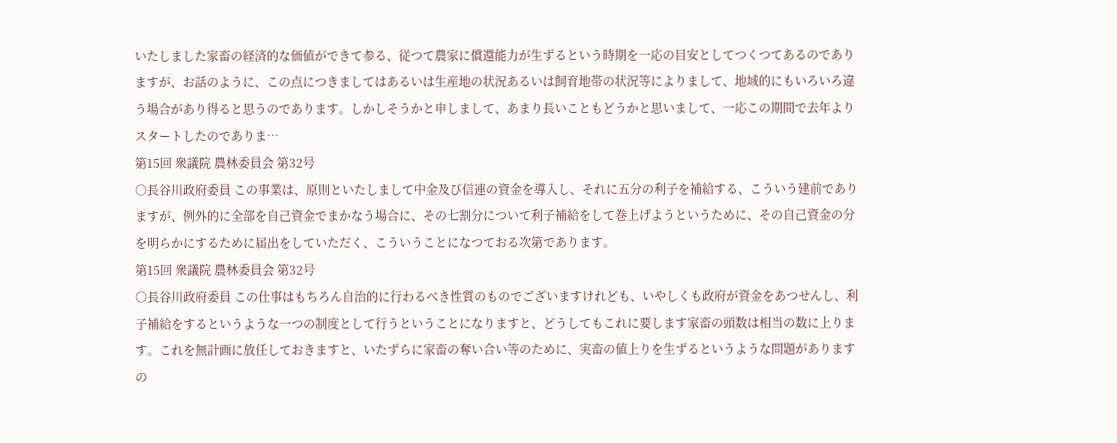いたしました家畜の経済的な価値ができて参る、従つて農家に償還能力が生ずるという時期を一応の目安としてつくつてあるのでありますが、お話のように、この点につきましてはあるいは生産地の状況あるいは飼育地帯の状況等によりまして、地域的にもいろいろ違う場合があり得ると思うのであります。しかしそうかと申しまして、あまり長いこともどうかと思いまして、一応この期間で去年よりスタートしたのでありま…
第15回 衆議院 農林委員会 第32号
○長谷川政府委員 この事業は、原則といたしまして中金及び信連の資金を導入し、それに五分の利子を補給する、こういう建前でありますが、例外的に全部を自己資金でまかなう場合に、その七割分について利子補給をして巻上げようというために、その自己資金の分を明らかにするために届出をしていただく、こういうことになつておる次第であります。
第15回 衆議院 農林委員会 第32号
○長谷川政府委員 この仕事はもちろん自治的に行わるべき性質のものでございますけれども、いやしくも政府が資金をあつせんし、利子補給をするというような一つの制度として行うということになりますと、どうしてもこれに要します家畜の頭数は相当の数に上ります。これを無計画に放任しておきますと、いたずらに家畜の奪い合い等のために、実畜の値上りを生ずるというような問題がありますの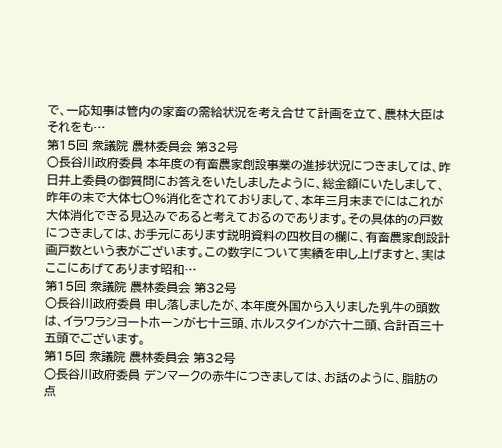で、一応知事は管内の家畜の需給状況を考え合せて計画を立て、農林大臣はそれをも…
第15回 衆議院 農林委員会 第32号
○長谷川政府委員 本年度の有畜農家創設事業の進捗状況につきましては、昨日井上委員の御質問にお答えをいたしましたように、総金額にいたしまして、昨年の末で大体七〇%消化をされておりまして、本年三月末までにはこれが大体消化できる見込みであると考えておるのであります。その具体的の戸数につきましては、お手元にあります説明資料の四枚目の欄に、有畜農家創設計画戸数という表がございます。この数字について実績を申し上げますと、実はここにあげてあります昭和…
第15回 衆議院 農林委員会 第32号
○長谷川政府委員 申し落しましたが、本年度外国から入りました乳牛の頭数は、イラワラシヨートホーンが七十三頭、ホルスタインが六十二頭、合計百三十五頭でございます。
第15回 衆議院 農林委員会 第32号
○長谷川政府委員 デンマークの赤牛につきましては、お話のように、脂肪の点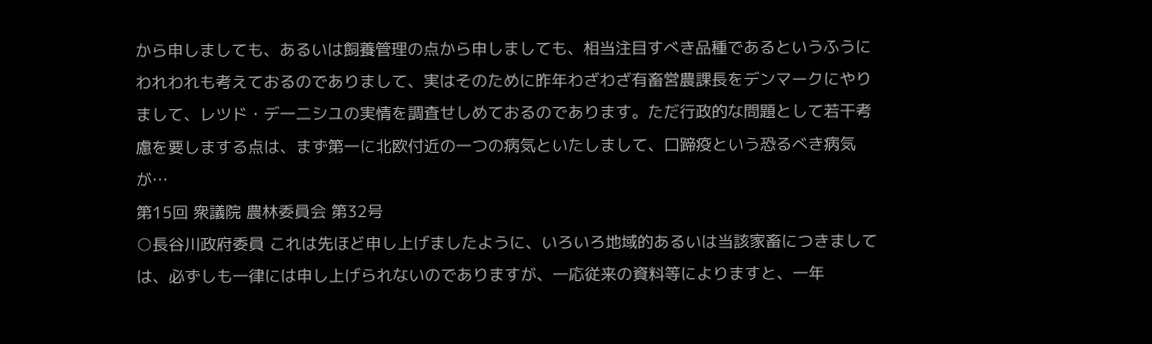から申しましても、あるいは飼養管理の点から申しましても、相当注目すべき品種であるというふうにわれわれも考えておるのでありまして、実はそのために昨年わざわざ有畜営農課長をデンマークにやりまして、レツド・デ一二シユの実情を調査せしめておるのであります。ただ行政的な問題として若干考慮を要しまする点は、まず第一に北欧付近の一つの病気といたしまして、口蹄疫という恐るべき病気が…
第15回 衆議院 農林委員会 第32号
○長谷川政府委員 これは先ほど申し上げましたように、いろいろ地域的あるいは当該家畜につきましては、必ずしも一律には申し上げられないのでありますが、一応従来の資料等によりますと、一年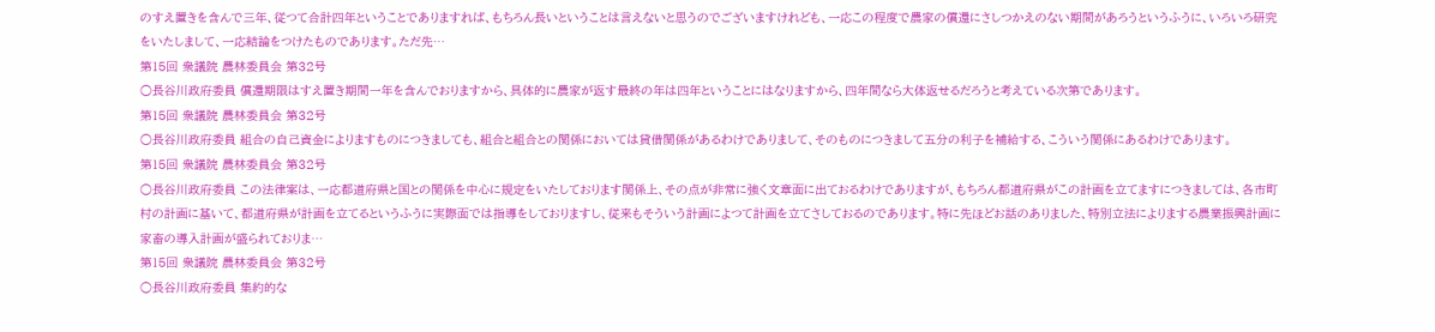のすえ置きを含んで三年、従つて合計四年ということでありますれば、もちろん長いということは言えないと思うのでございますけれども、一応この程度で農家の償還にさしつかえのない期間があろうというふうに、いろいろ研究をいたしまして、一応結論をつけたものであります。ただ先…
第15回 衆議院 農林委員会 第32号
○長谷川政府委員 償還期限はすえ置き期間一年を含んでおりますから、具体的に農家が返す最終の年は四年ということにはなりますから、四年間なら大体返せるだろうと考えている次第であります。
第15回 衆議院 農林委員会 第32号
○長谷川政府委員 組合の自己資金によりますものにつきましても、組合と組合との関係においては貸借関係があるわけでありまして、そのものにつきまして五分の利子を補給する、こういう関係にあるわけであります。
第15回 衆議院 農林委員会 第32号
○長谷川政府委員 この法律案は、一応都道府県と国との関係を中心に規定をいたしております関係上、その点が非常に強く文章面に出ておるわけでありますが、もちろん都道府県がこの計画を立てますにつきましては、各市町村の計画に基いて、都道府県が計画を立てるというふうに実際面では指導をしておりますし、従来もそういう計画によつて計画を立てさしておるのであります。特に先ほどお話のありました、特別立法によりまする農業振興計画に家畜の導入計画が盛られておりま…
第15回 衆議院 農林委員会 第32号
○長谷川政府委員 集約的な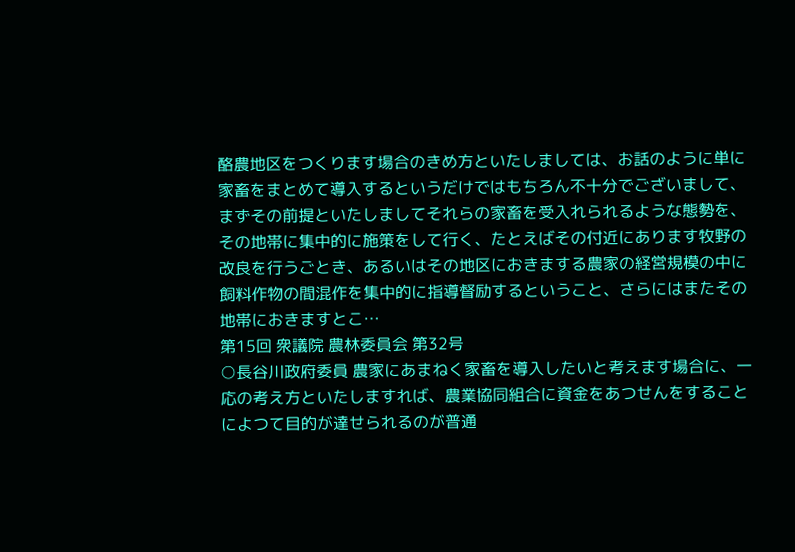酪農地区をつくります場合のきめ方といたしましては、お話のように単に家畜をまとめて導入するというだけではもちろん不十分でございまして、まずその前提といたしましてそれらの家畜を受入れられるような態勢を、その地帯に集中的に施策をして行く、たとえばその付近にあります牧野の改良を行うごとき、あるいはその地区におきまする農家の経営規模の中に飼料作物の間混作を集中的に指導督励するということ、さらにはまたその地帯におきますとこ…
第15回 衆議院 農林委員会 第32号
○長谷川政府委員 農家にあまねく家畜を導入したいと考えます場合に、一応の考え方といたしますれば、農業協同組合に資金をあつせんをすることによつて目的が達せられるのが普通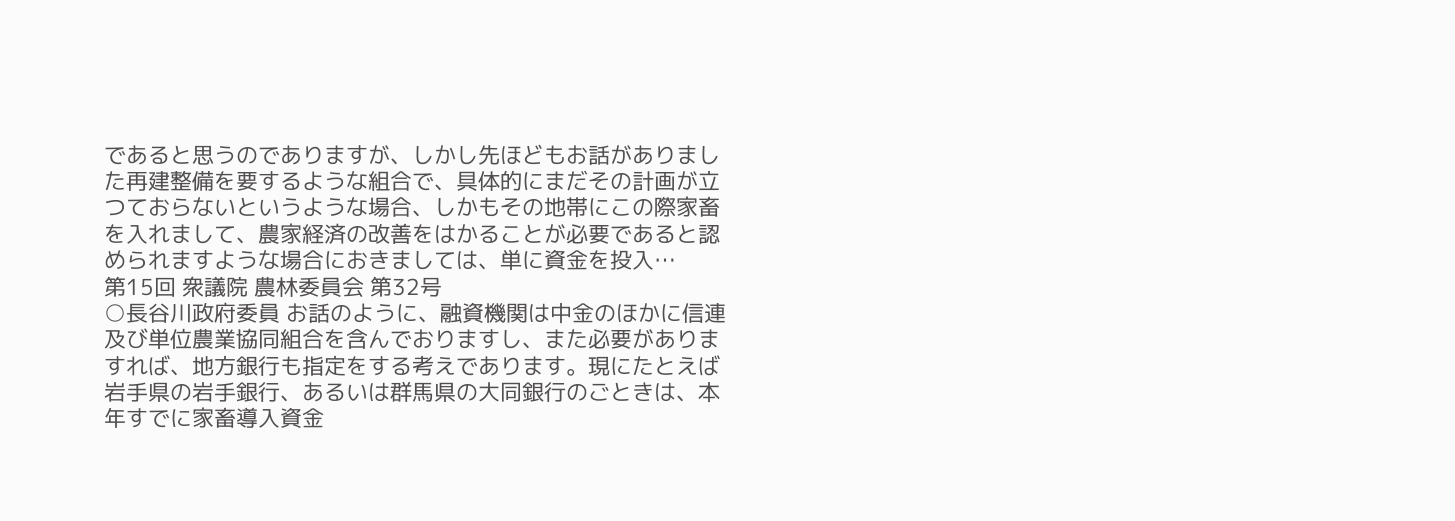であると思うのでありますが、しかし先ほどもお話がありました再建整備を要するような組合で、具体的にまだその計画が立つておらないというような場合、しかもその地帯にこの際家畜を入れまして、農家経済の改善をはかることが必要であると認められますような場合におきましては、単に資金を投入…
第15回 衆議院 農林委員会 第32号
○長谷川政府委員 お話のように、融資機関は中金のほかに信連及び単位農業協同組合を含んでおりますし、また必要がありますれば、地方銀行も指定をする考えであります。現にたとえば岩手県の岩手銀行、あるいは群馬県の大同銀行のごときは、本年すでに家畜導入資金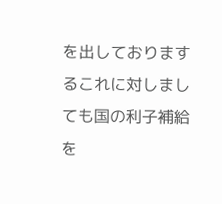を出しておりまするこれに対しましても国の利子補給を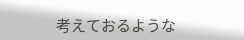考えておるような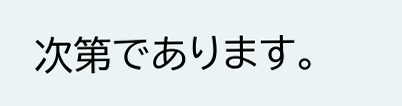次第であります。